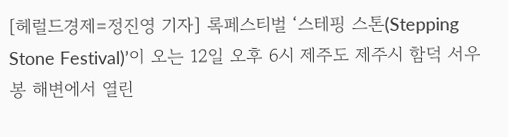[헤럴드경제=정진영 기자] 록페스티벌 ‘스테핑 스톤(Stepping Stone Festival)’이 오는 12일 오후 6시 제주도 제주시 함덕 서우봉 해변에서 열린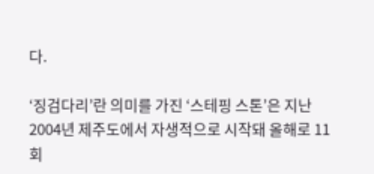다.

‘징검다리’란 의미를 가진 ‘스테핑 스톤’은 지난 2004년 제주도에서 자생적으로 시작돼 올해로 11회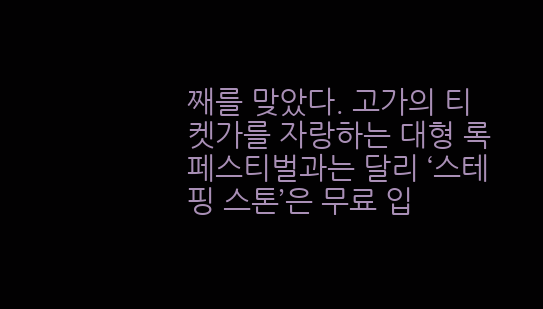째를 맞았다. 고가의 티켓가를 자랑하는 대형 록페스티벌과는 달리 ‘스테핑 스톤’은 무료 입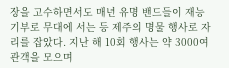장을 고수하면서도 매년 유명 밴드들이 재능기부로 무대에 서는 등 제주의 명물 행사로 자리를 잡았다. 지난 해 10회 행사는 약 3000여 관객을 모으며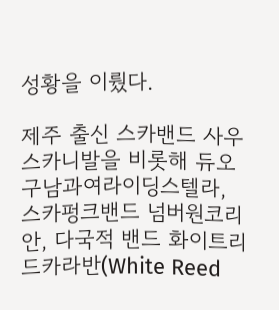성황을 이뤘다.

제주 출신 스카밴드 사우스카니발을 비롯해 듀오 구남과여라이딩스텔라, 스카펑크밴드 넘버원코리안, 다국적 밴드 화이트리드카라반(White Reed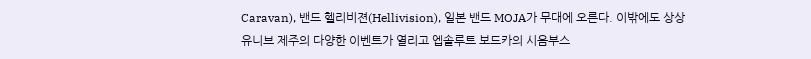Caravan), 밴드 헬리비젼(Hellivision), 일본 밴드 MOJA가 무대에 오른다. 이밖에도 상상유니브 제주의 다양한 이벤트가 열리고 엡솔루트 보드카의 시음부스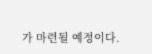가 마련될 예정이다.